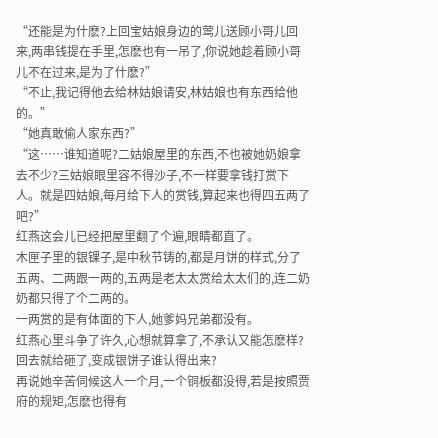“还能是为什麽?上回宝姑娘身边的莺儿送顾小哥儿回来,两串钱提在手里,怎麽也有一吊了,你说她趁着顾小哥儿不在过来,是为了什麽?”
“不止,我记得他去给林姑娘请安,林姑娘也有东西给他的。”
“她真敢偷人家东西?”
“这……谁知道呢?二姑娘屋里的东西,不也被她奶娘拿去不少?三姑娘眼里容不得沙子,不一样要拿钱打赏下人。就是四姑娘,每月给下人的赏钱,算起来也得四五两了吧?”
红燕这会儿已经把屋里翻了个遍,眼睛都直了。
木匣子里的银锞子,是中秋节铸的,都是月饼的样式,分了五两、二两跟一两的,五两是老太太赏给太太们的,连二奶奶都只得了个二两的。
一两赏的是有体面的下人,她爹妈兄弟都没有。
红燕心里斗争了许久,心想就算拿了,不承认又能怎麽样?回去就给砸了,变成银饼子谁认得出来?
再说她辛苦伺候这人一个月,一个铜板都没得,若是按照贾府的规矩,怎麽也得有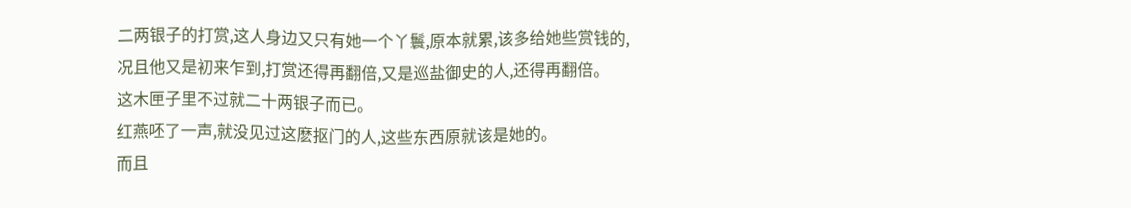二两银子的打赏,这人身边又只有她一个丫鬟,原本就累,该多给她些赏钱的,况且他又是初来乍到,打赏还得再翻倍,又是巡盐御史的人,还得再翻倍。
这木匣子里不过就二十两银子而已。
红燕呸了一声,就没见过这麽抠门的人,这些东西原就该是她的。
而且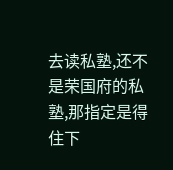去读私塾,还不是荣国府的私塾,那指定是得住下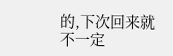的,下次回来就不一定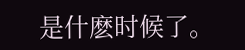是什麽时候了。